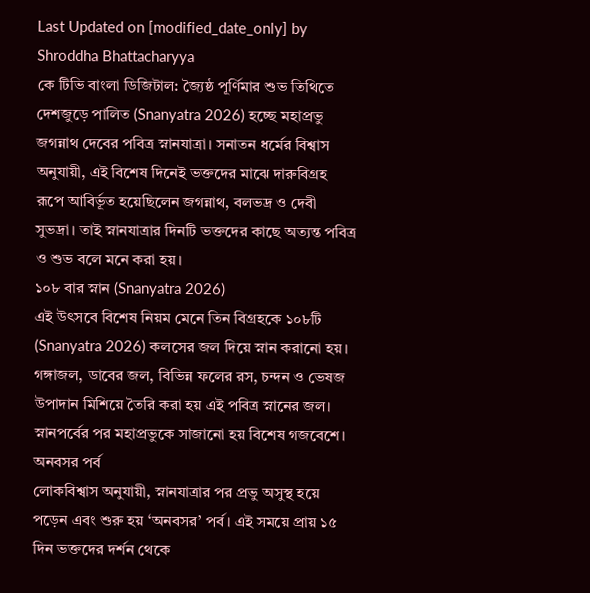Last Updated on [modified_date_only] by Shroddha Bhattacharyya
কে টিভি বাংলা ডিজিটাল: জ্যৈষ্ঠ পূর্ণিমার শুভ তিথিতে দেশজুড়ে পালিত (Snanyatra 2026) হচ্ছে মহাপ্রভু জগন্নাথ দেবের পবিত্র স্নানযাত্রা। সনাতন ধর্মের বিশ্বাস অনুযায়ী, এই বিশেষ দিনেই ভক্তদের মাঝে দারুবিগ্রহ রূপে আবির্ভূত হয়েছিলেন জগন্নাথ, বলভদ্র ও দেবী সুভদ্রা। তাই স্নানযাত্রার দিনটি ভক্তদের কাছে অত্যন্ত পবিত্র ও শুভ বলে মনে করা হয়।
১০৮ বার স্নান (Snanyatra 2026)
এই উৎসবে বিশেষ নিয়ম মেনে তিন বিগ্রহকে ১০৮টি (Snanyatra 2026) কলসের জল দিয়ে স্নান করানো হয়। গঙ্গাজল, ডাবের জল, বিভিন্ন ফলের রস, চন্দন ও ভেষজ উপাদান মিশিয়ে তৈরি করা হয় এই পবিত্র স্নানের জল। স্নানপর্বের পর মহাপ্রভুকে সাজানো হয় বিশেষ গজবেশে।
অনবসর পর্ব
লোকবিশ্বাস অনুযায়ী, স্নানযাত্রার পর প্রভু অসুস্থ হয়ে পড়েন এবং শুরু হয় ‘অনবসর’ পর্ব। এই সময়ে প্রায় ১৫ দিন ভক্তদের দর্শন থেকে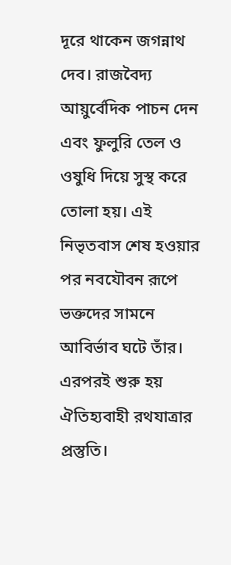দূরে থাকেন জগন্নাথ দেব। রাজবৈদ্য আয়ুর্বেদিক পাচন দেন এবং ফুলুরি তেল ও ওষুধি দিয়ে সুস্থ করে তোলা হয়। এই নিভৃতবাস শেষ হওয়ার পর নবযৌবন রূপে ভক্তদের সামনে আবির্ভাব ঘটে তাঁর। এরপরই শুরু হয় ঐতিহ্যবাহী রথযাত্রার প্রস্তুতি।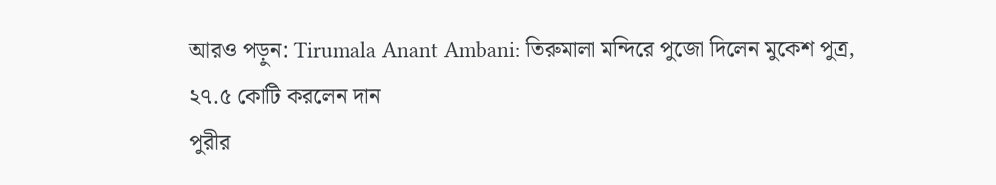আরও পড়ুন: Tirumala Anant Ambani: তিরুমালা মন্দিরে পুজো দিলেন মুকেশ পুত্র, ২৭.৫ কোটি করলেন দান
পুরীর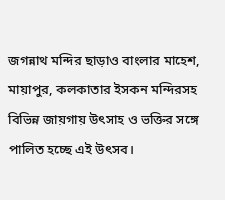জগন্নাথ মন্দির ছাড়াও বাংলার মাহেশ, মায়াপুর, কলকাতার ইসকন মন্দিরসহ বিভিন্ন জায়গায় উৎসাহ ও ভক্তির সঙ্গে পালিত হচ্ছে এই উৎসব।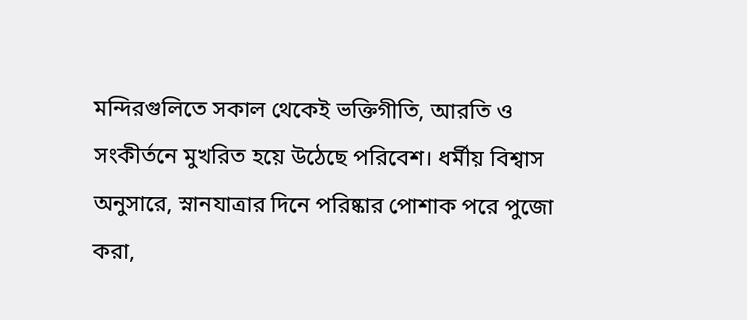মন্দিরগুলিতে সকাল থেকেই ভক্তিগীতি, আরতি ও সংকীর্তনে মুখরিত হয়ে উঠেছে পরিবেশ। ধর্মীয় বিশ্বাস অনুসারে, স্নানযাত্রার দিনে পরিষ্কার পোশাক পরে পুজো করা,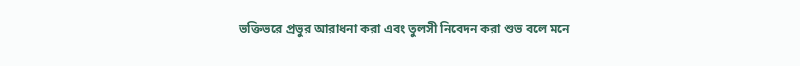ভক্তিভরে প্রভুর আরাধনা করা এবং তুলসী নিবেদন করা শুভ বলে মনে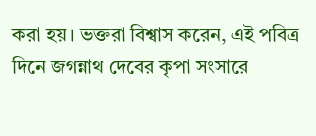করা হয়। ভক্তরা বিশ্বাস করেন, এই পবিত্র দিনে জগন্নাথ দেবের কৃপা সংসারে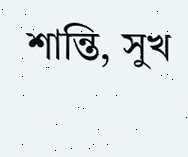শান্তি, সুখ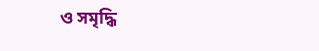ও সমৃদ্ধি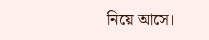নিয়ে আসে।